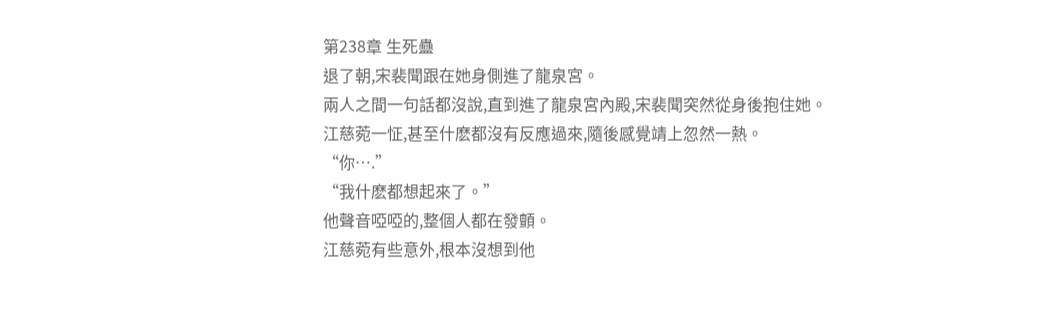第238章 生死蠱
退了朝,宋裴聞跟在她身側進了龍泉宮。
兩人之間一句話都沒說,直到進了龍泉宮內殿,宋裴聞突然從身後抱住她。
江慈菀一怔,甚至什麽都沒有反應過來,隨後感覺靖上忽然一熱。
“你….”
“我什麽都想起來了。”
他聲音啞啞的,整個人都在發顫。
江慈菀有些意外,根本沒想到他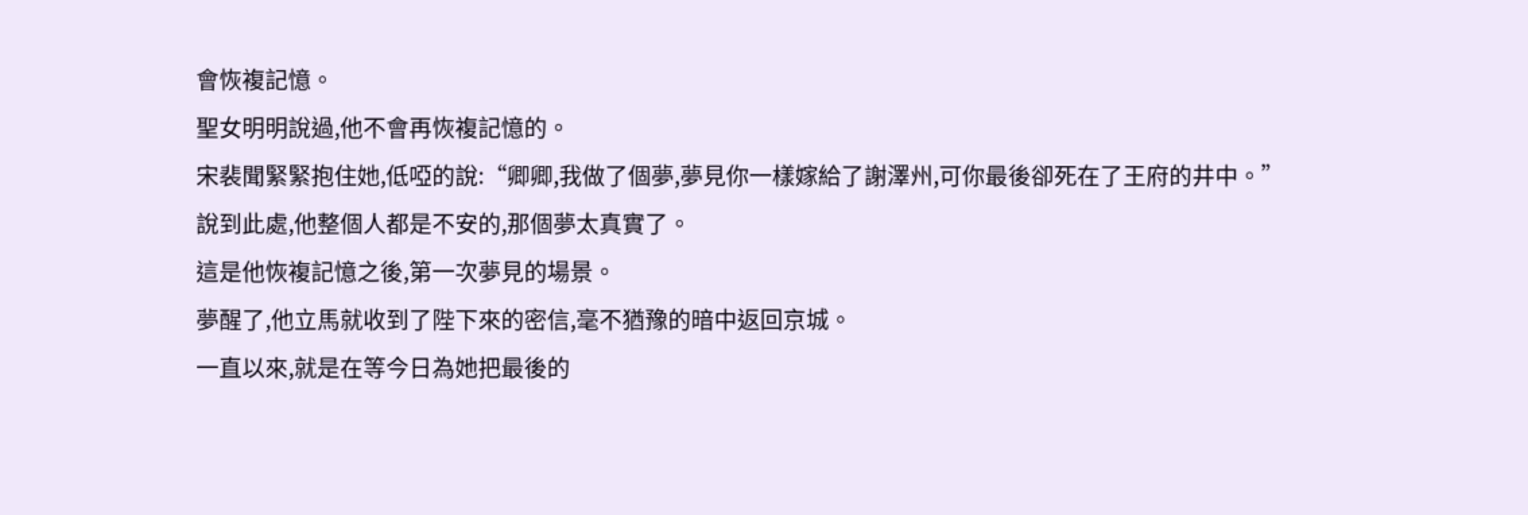會恢複記憶。
聖女明明說過,他不會再恢複記憶的。
宋裴聞緊緊抱住她,低啞的說:“卿卿,我做了個夢,夢見你一樣嫁給了謝澤州,可你最後卻死在了王府的井中。”
說到此處,他整個人都是不安的,那個夢太真實了。
這是他恢複記憶之後,第一次夢見的場景。
夢醒了,他立馬就收到了陛下來的密信,毫不猶豫的暗中返回京城。
一直以來,就是在等今日為她把最後的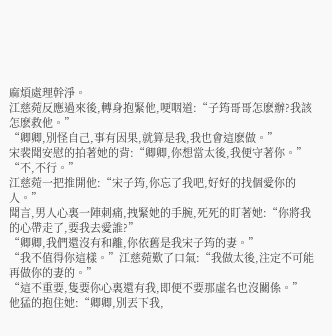麻煩處理幹淨。
江慈菀反應過來後,轉身抱緊他,哽咽道:“子筠哥哥怎麽辦?我該怎麽救他。”
“卿卿,別怪自己,事有因果,就算是我,我也會這麽做。”
宋裴聞安慰的拍著她的背:“卿卿,你想當太後,我便守著你。”
“不,不行。”
江慈菀一把推開他:“宋子筠,你忘了我吧,好好的找個愛你的人。”
聞言,男人心裏一陣刺痛,拽緊她的手腕,死死的盯著她:“你將我的心帶走了,要我去愛誰?”
“卿卿,我們還沒有和離,你依舊是我宋子筠的妻。”
“我不值得你這樣。”江慈菀歎了口氣:“我做太後,注定不可能再做你的妻的。”
“這不重要,隻要你心裏還有我,即便不要那虛名也沒關係。”
他猛的抱住她:“卿卿,別丟下我,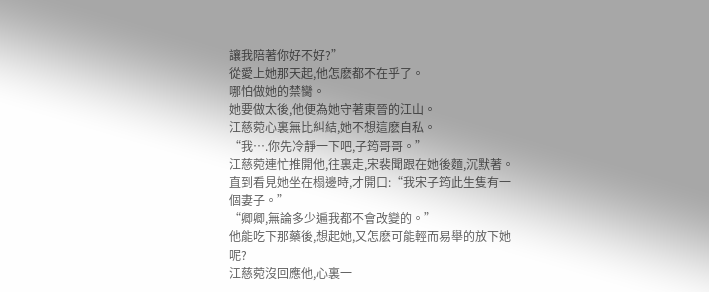讓我陪著你好不好?”
從愛上她那天起,他怎麽都不在乎了。
哪怕做她的禁臠。
她要做太後,他便為她守著東晉的江山。
江慈菀心裏無比糾結,她不想這麽自私。
“我….你先冷靜一下吧,子筠哥哥。”
江慈菀連忙推開他,往裏走,宋裴聞跟在她後麵,沉默著。
直到看見她坐在榻邊時,才開口:“我宋子筠此生隻有一個妻子。”
“卿卿,無論多少遍我都不會改變的。”
他能吃下那藥後,想起她,又怎麽可能輕而易舉的放下她呢?
江慈菀沒回應他,心裏一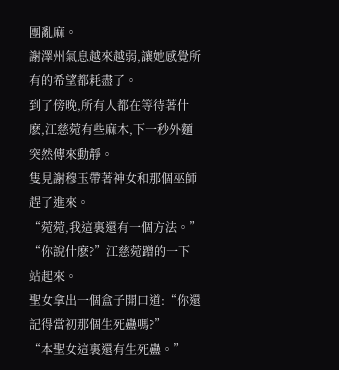團亂麻。
謝澤州氣息越來越弱,讓她感覺所有的希望都耗盡了。
到了傍晚,所有人都在等待著什麽,江慈菀有些麻木,下一秒外麵突然傳來動靜。
隻見謝穆玉帶著神女和那個巫師趕了進來。
“菀菀,我這裏還有一個方法。”
“你說什麽?”江慈菀蹭的一下站起來。
聖女拿出一個盒子開口道:“你還記得當初那個生死蠱嗎?”
“本聖女這裏還有生死蠱。”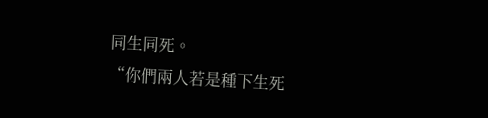同生同死。
“你們兩人若是種下生死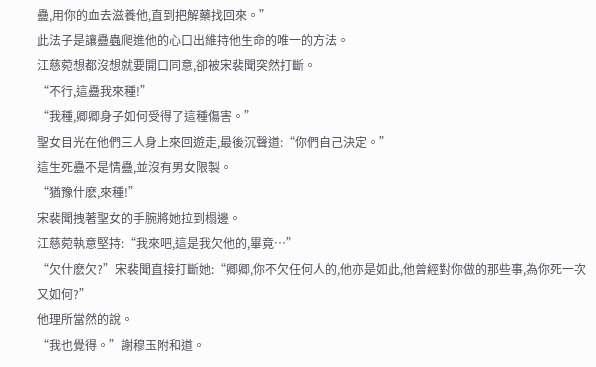蠱,用你的血去滋養他,直到把解藥找回來。”
此法子是讓蠱蟲爬進他的心口出維持他生命的唯一的方法。
江慈菀想都沒想就要開口同意,卻被宋裴聞突然打斷。
“不行,這蠱我來種!”
“我種,卿卿身子如何受得了這種傷害。”
聖女目光在他們三人身上來回遊走,最後沉聲道:“你們自己決定。”
這生死蠱不是情蠱,並沒有男女限製。
“猶豫什麽,來種!”
宋裴聞拽著聖女的手腕將她拉到榻邊。
江慈菀執意堅持:“我來吧,這是我欠他的,畢竟…”
“欠什麽欠?”宋裴聞直接打斷她:“卿卿,你不欠任何人的,他亦是如此,他曾經對你做的那些事,為你死一次又如何?”
他理所當然的說。
“我也覺得。”謝穆玉附和道。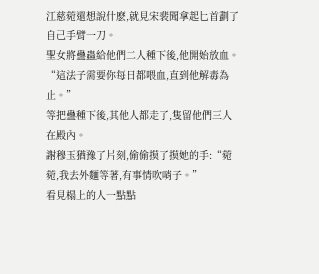江慈菀還想說什麽,就見宋裴聞拿起匕首劃了自己手臂一刀。
聖女將蠱蟲給他們二人種下後,他開始放血。
“這法子需要你每日都喂血,直到他解毒為止。”
等把蠱種下後,其他人都走了,隻留他們三人在殿內。
謝穆玉猶豫了片刻,偷偷摸了摸她的手:“菀菀,我去外麵等著,有事情吹哨子。”
看見榻上的人一點點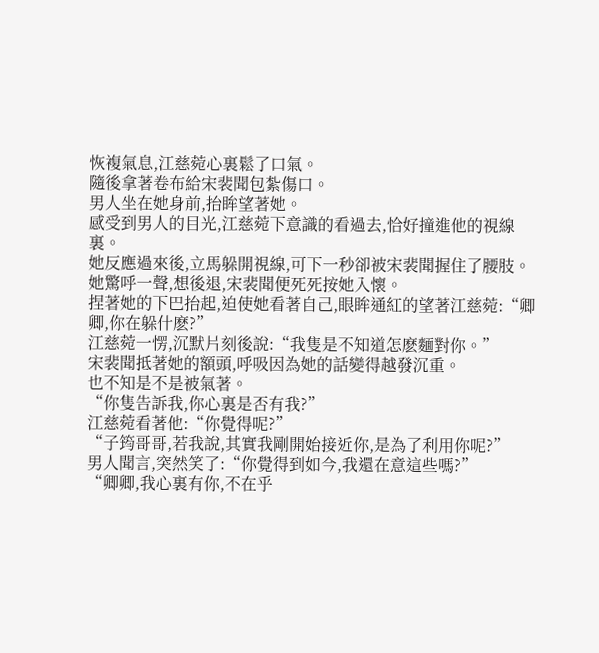恢複氣息,江慈菀心裏鬆了口氣。
隨後拿著卷布給宋裴聞包紮傷口。
男人坐在她身前,抬眸望著她。
感受到男人的目光,江慈菀下意識的看過去,恰好撞進他的視線裏。
她反應過來後,立馬躲開視線,可下一秒卻被宋裴聞握住了腰肢。
她驚呼一聲,想後退,宋裴聞便死死按她入懷。
捏著她的下巴抬起,迫使她看著自己,眼眸通紅的望著江慈菀:“卿卿,你在躲什麽?”
江慈菀一愣,沉默片刻後說:“我隻是不知道怎麽麵對你。”
宋裴聞抵著她的額頭,呼吸因為她的話變得越發沉重。
也不知是不是被氣著。
“你隻告訴我,你心裏是否有我?”
江慈菀看著他:“你覺得呢?”
“子筠哥哥,若我說,其實我剛開始接近你,是為了利用你呢?”
男人聞言,突然笑了:“你覺得到如今,我還在意這些嗎?”
“卿卿,我心裏有你,不在乎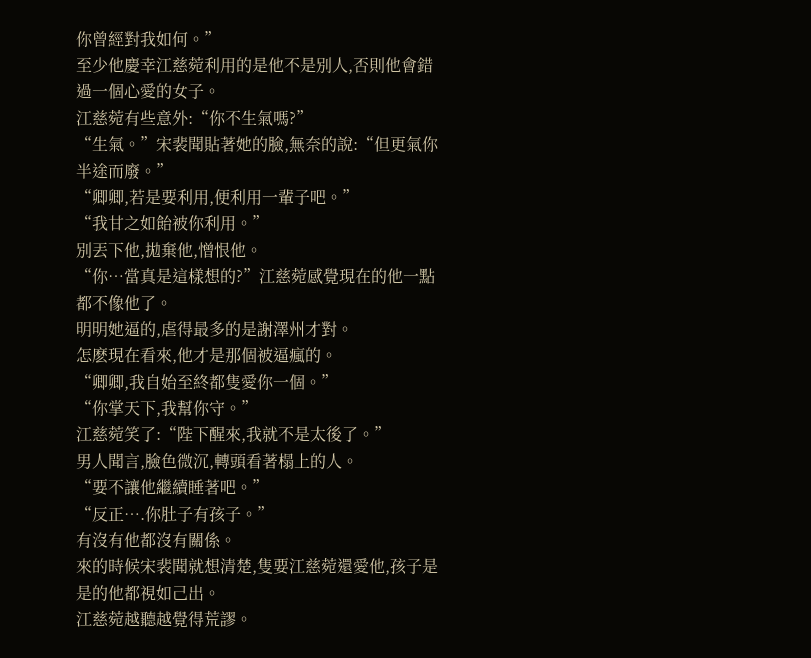你曾經對我如何。”
至少他慶幸江慈菀利用的是他不是別人,否則他會錯過一個心愛的女子。
江慈菀有些意外:“你不生氣嗎?”
“生氣。”宋裴聞貼著她的臉,無奈的說:“但更氣你半途而廢。”
“卿卿,若是要利用,便利用一輩子吧。”
“我甘之如飴被你利用。”
別丟下他,拋棄他,憎恨他。
“你…當真是這樣想的?”江慈菀感覺現在的他一點都不像他了。
明明她逼的,虐得最多的是謝澤州才對。
怎麽現在看來,他才是那個被逼瘋的。
“卿卿,我自始至終都隻愛你一個。”
“你掌天下,我幫你守。”
江慈菀笑了:“陛下醒來,我就不是太後了。”
男人聞言,臉色微沉,轉頭看著榻上的人。
“要不讓他繼續睡著吧。”
“反正….你肚子有孩子。”
有沒有他都沒有關係。
來的時候宋裴聞就想清楚,隻要江慈菀還愛他,孩子是是的他都視如己出。
江慈菀越聽越覺得荒謬。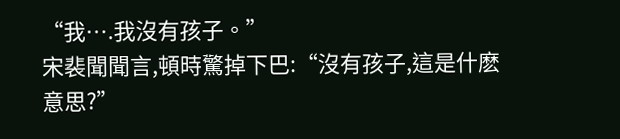“我….我沒有孩子。”
宋裴聞聞言,頓時驚掉下巴:“沒有孩子,這是什麽意思?”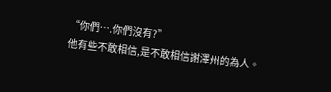“你們….你們沒有?”
他有些不敢相信,是不敢相信謝澤州的為人。